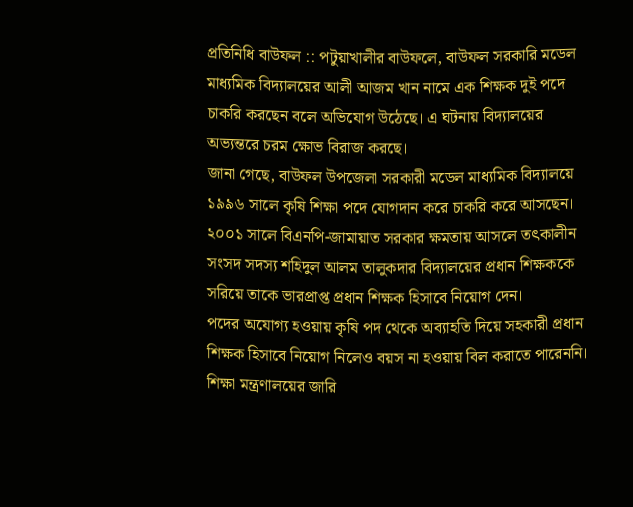প্রতিনিধি বাউফল :: পটুয়াখালীর বাউফলে, বাউফল সরকারি মডেল মাধ্যমিক বিদ্যালয়ের আলী আজম খান নামে এক শিক্ষক দুই পদে চাকরি করছেন বলে অভিযোগ উঠেছে। এ ঘটনায় বিদ্যালয়ের অভ্যন্তরে চরম ক্ষোভ বিরাজ করছে।
জানা গেছে, বাউফল উপজেলা সরকারী মডেল মাধ্যমিক বিদ্যালয়ে ১৯৯৬ সালে কৃষি শিক্ষা পদে যোগদান করে চাকরি করে আসছেন।
২০০১ সালে বিএনপি-জামায়াত সরকার ক্ষমতায় আসলে তৎকালীন সংসদ সদস্য শহিদুল আলম তালুকদার বিদ্যালয়ের প্রধান শিক্ষককে সরিয়ে তাকে ভারপ্রাপ্ত প্রধান শিক্ষক হিসাবে নিয়োগ দেন।
পদের অযোগ্য হওয়ায় কৃষি পদ থেকে অব্যাহতি দিয়ে সহকারী প্রধান শিক্ষক হিসাবে নিয়োগ নিলেও বয়স না হওয়ায় বিল করাতে পারেননি।
শিক্ষা মন্ত্রণালয়ের জারি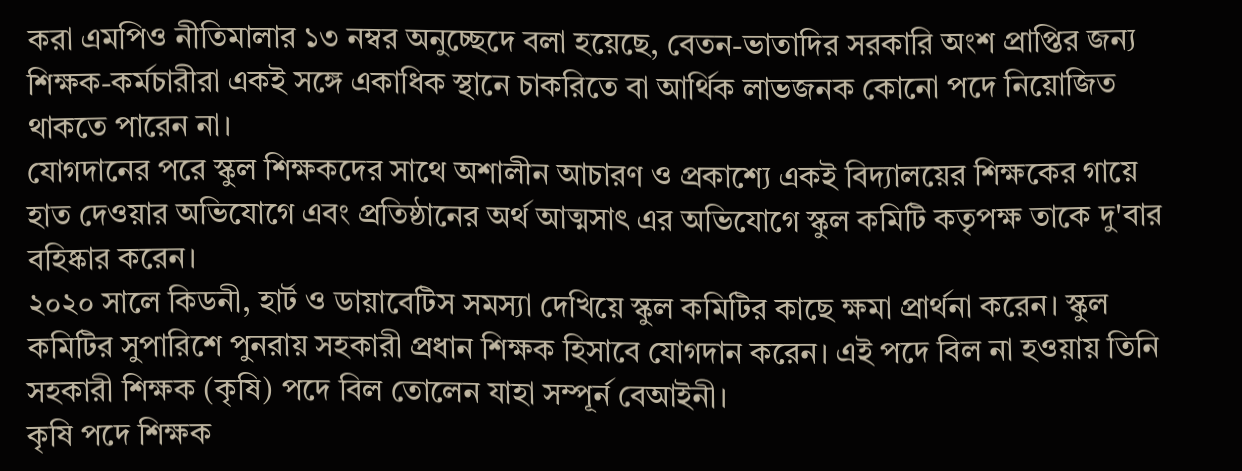করা এমপিও নীতিমালার ১৩ নম্বর অনুচ্ছেদে বলা হয়েছে, বেতন-ভাতাদির সরকারি অংশ প্রাপ্তির জন্য শিক্ষক-কর্মচারীরা একই সঙ্গে একাধিক স্থানে চাকরিতে বা আর্থিক লাভজনক কোনো পদে নিয়োজিত থাকতে পারেন না।
যোগদানের পরে স্কুল শিক্ষকদের সাথে অশালীন আচারণ ও প্রকাশ্যে একই বিদ্যালয়ের শিক্ষকের গায়ে হাত দেওয়ার অভিযোগে এবং প্রতিষ্ঠানের অর্থ আত্মসাৎ এর অভিযোগে স্কুল কমিটি কতৃপক্ষ তাকে দু'বার বহিষ্কার করেন।
২০২০ সালে কিডনী, হার্ট ও ডায়াবেটিস সমস্যা দেখিয়ে স্কুল কমিটির কাছে ক্ষমা প্রার্থনা করেন। স্কুল কমিটির সুপারিশে পুনরায় সহকারী প্রধান শিক্ষক হিসাবে যোগদান করেন। এই পদে বিল না হওয়ায় তিনি সহকারী শিক্ষক (কৃষি) পদে বিল তোলেন যাহা সম্পূর্ন বেআইনী।
কৃষি পদে শিক্ষক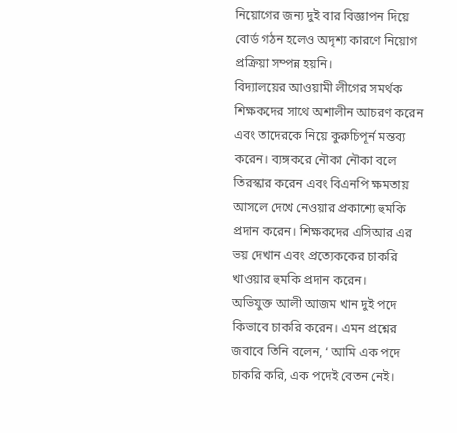নিয়োগের জন্য দুই বার বিজ্ঞাপন দিয়ে বোর্ড গঠন হলেও অদৃশ্য কারণে নিয়োগ প্রক্রিয়া সম্পন্ন হয়নি।
বিদ্যালয়ের আওয়ামী লীগের সমর্থক শিক্ষকদের সাথে অশালীন আচরণ করেন এবং তাদেরকে নিয়ে কুরুচিপূর্ন মন্তব্য করেন। ব্যঙ্গকরে নৌকা নৌকা বলে তিরস্কার করেন এবং বিএনপি ক্ষমতায় আসলে দেখে নেওয়ার প্রকাশ্যে হুমকি প্রদান করেন। শিক্ষকদের এসিআর এর ভয় দেখান এবং প্রত্যেককের চাকরি খাওয়ার হুমকি প্রদান করেন।
অভিযুক্ত আলী আজম খান দুই পদে কিভাবে চাকরি করেন। এমন প্রশ্নের জবাবে তিনি বলেন, ‘ আমি এক পদে চাকরি করি, এক পদেই বেতন নেই।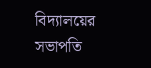বিদ্যালয়ের সভাপতি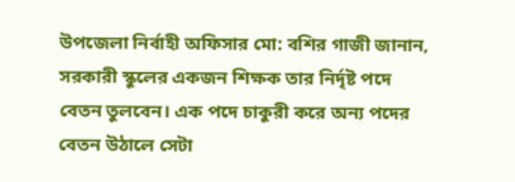উপজেলা নির্বাহী অফিসার মো: বশির গাজী জানান, সরকারী স্কুলের একজন শিক্ষক তার নির্দৃষ্ট পদে বেতন তুলবেন। এক পদে চাকুরী করে অন্য পদের বেতন উঠালে সেটা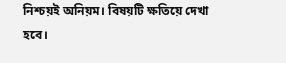নিশ্চয়ই অনিয়ম। বিষয়টি ক্ষতিয়ে দেখা হবে।